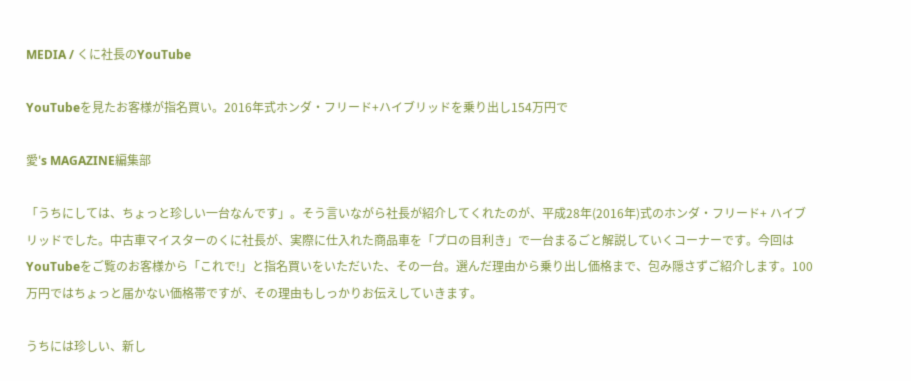MEDIA / くに社長のYouTube

YouTubeを見たお客様が指名買い。2016年式ホンダ・フリード+ハイブリッドを乗り出し154万円で

愛's MAGAZINE編集部

「うちにしては、ちょっと珍しい一台なんです」。そう言いながら社長が紹介してくれたのが、平成28年(2016年)式のホンダ・フリード+ ハイブリッドでした。中古車マイスターのくに社長が、実際に仕入れた商品車を「プロの目利き」で一台まるごと解説していくコーナーです。今回はYouTubeをご覧のお客様から「これで!」と指名買いをいただいた、その一台。選んだ理由から乗り出し価格まで、包み隠さずご紹介します。100万円ではちょっと届かない価格帯ですが、その理由もしっかりお伝えしていきます。

うちには珍しい、新し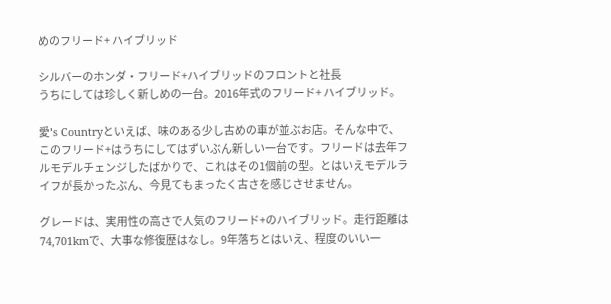めのフリード+ ハイブリッド

シルバーのホンダ・フリード+ハイブリッドのフロントと社長
うちにしては珍しく新しめの一台。2016年式のフリード+ ハイブリッド。

愛's Countryといえば、味のある少し古めの車が並ぶお店。そんな中で、このフリード+はうちにしてはずいぶん新しい一台です。フリードは去年フルモデルチェンジしたばかりで、これはその1個前の型。とはいえモデルライフが長かったぶん、今見てもまったく古さを感じさせません。

グレードは、実用性の高さで人気のフリード+のハイブリッド。走行距離は74,701kmで、大事な修復歴はなし。9年落ちとはいえ、程度のいい一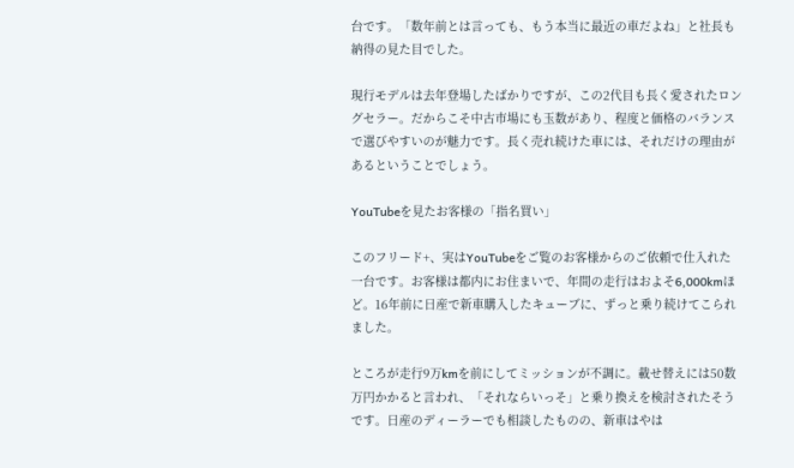台です。「数年前とは言っても、もう本当に最近の車だよね」と社長も納得の見た目でした。

現行モデルは去年登場したばかりですが、この2代目も長く愛されたロングセラー。だからこそ中古市場にも玉数があり、程度と価格のバランスで選びやすいのが魅力です。長く売れ続けた車には、それだけの理由があるということでしょう。

YouTubeを見たお客様の「指名買い」

このフリード+、実はYouTubeをご覧のお客様からのご依頼で仕入れた一台です。お客様は都内にお住まいで、年間の走行はおよそ6,000kmほど。16年前に日産で新車購入したキューブに、ずっと乗り続けてこられました。

ところが走行9万kmを前にしてミッションが不調に。載せ替えには50数万円かかると言われ、「それならいっそ」と乗り換えを検討されたそうです。日産のディーラーでも相談したものの、新車はやは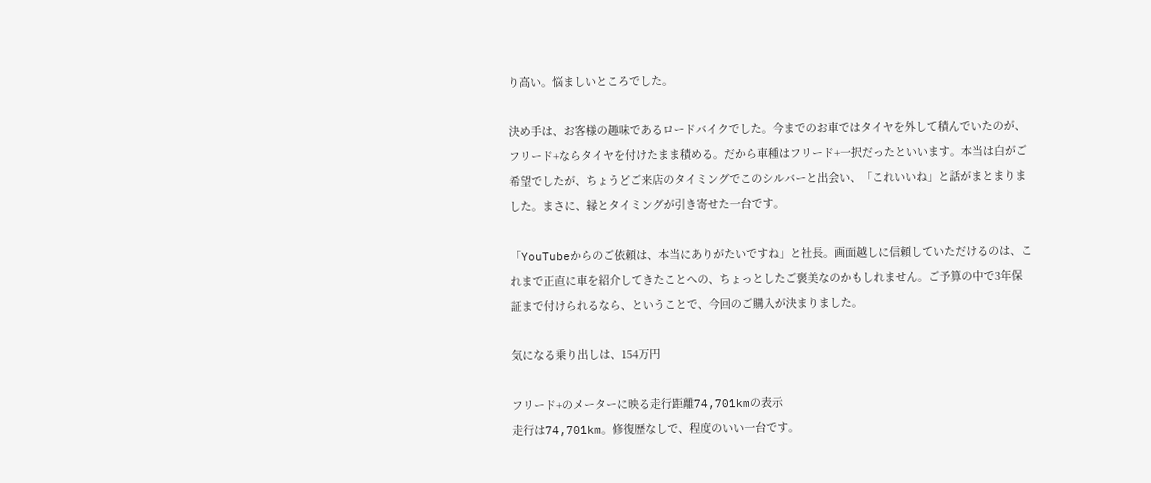り高い。悩ましいところでした。

決め手は、お客様の趣味であるロードバイクでした。今までのお車ではタイヤを外して積んでいたのが、フリード+ならタイヤを付けたまま積める。だから車種はフリード+一択だったといいます。本当は白がご希望でしたが、ちょうどご来店のタイミングでこのシルバーと出会い、「これいいね」と話がまとまりました。まさに、縁とタイミングが引き寄せた一台です。

「YouTubeからのご依頼は、本当にありがたいですね」と社長。画面越しに信頼していただけるのは、これまで正直に車を紹介してきたことへの、ちょっとしたご褒美なのかもしれません。ご予算の中で3年保証まで付けられるなら、ということで、今回のご購入が決まりました。

気になる乗り出しは、154万円

フリード+のメーターに映る走行距離74,701kmの表示
走行は74,701km。修復歴なしで、程度のいい一台です。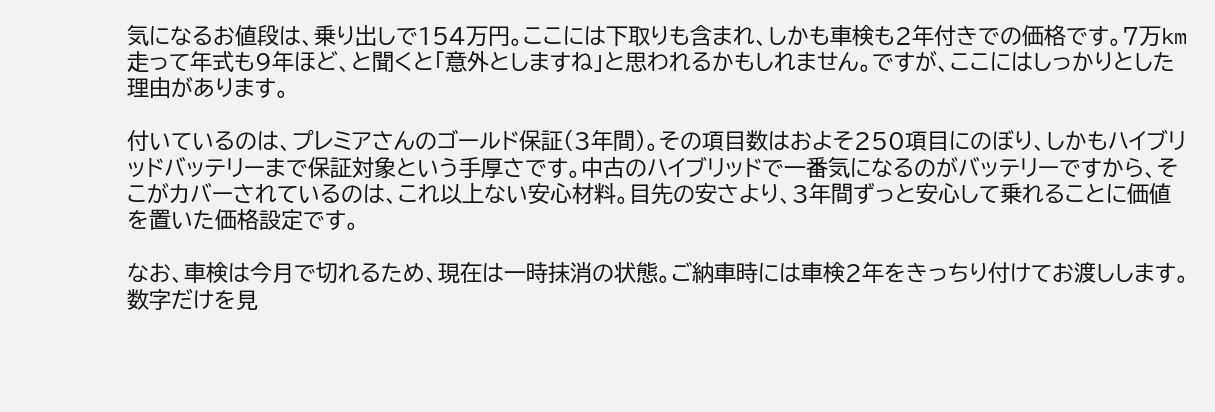気になるお値段は、乗り出しで154万円。ここには下取りも含まれ、しかも車検も2年付きでの価格です。7万km走って年式も9年ほど、と聞くと「意外としますね」と思われるかもしれません。ですが、ここにはしっかりとした理由があります。

付いているのは、プレミアさんのゴールド保証(3年間)。その項目数はおよそ250項目にのぼり、しかもハイブリッドバッテリーまで保証対象という手厚さです。中古のハイブリッドで一番気になるのがバッテリーですから、そこがカバーされているのは、これ以上ない安心材料。目先の安さより、3年間ずっと安心して乗れることに価値を置いた価格設定です。

なお、車検は今月で切れるため、現在は一時抹消の状態。ご納車時には車検2年をきっちり付けてお渡しします。数字だけを見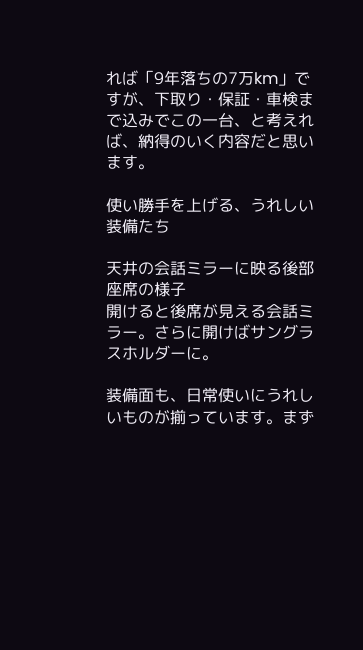れば「9年落ちの7万km」ですが、下取り・保証・車検まで込みでこの一台、と考えれば、納得のいく内容だと思います。

使い勝手を上げる、うれしい装備たち

天井の会話ミラーに映る後部座席の様子
開けると後席が見える会話ミラー。さらに開けばサングラスホルダーに。

装備面も、日常使いにうれしいものが揃っています。まず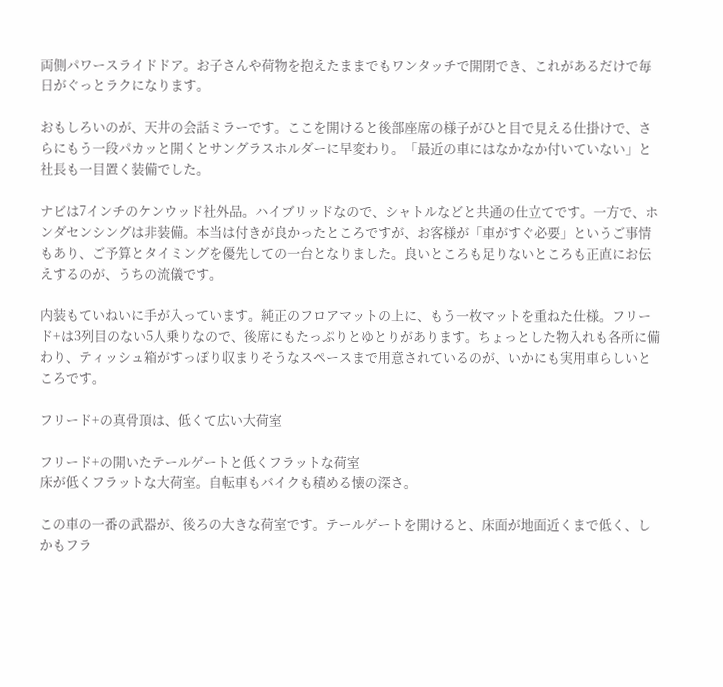両側パワースライドドア。お子さんや荷物を抱えたままでもワンタッチで開閉でき、これがあるだけで毎日がぐっとラクになります。

おもしろいのが、天井の会話ミラーです。ここを開けると後部座席の様子がひと目で見える仕掛けで、さらにもう一段パカッと開くとサングラスホルダーに早変わり。「最近の車にはなかなか付いていない」と社長も一目置く装備でした。

ナビは7インチのケンウッド社外品。ハイブリッドなので、シャトルなどと共通の仕立てです。一方で、ホンダセンシングは非装備。本当は付きが良かったところですが、お客様が「車がすぐ必要」というご事情もあり、ご予算とタイミングを優先しての一台となりました。良いところも足りないところも正直にお伝えするのが、うちの流儀です。

内装もていねいに手が入っています。純正のフロアマットの上に、もう一枚マットを重ねた仕様。フリード+は3列目のない5人乗りなので、後席にもたっぷりとゆとりがあります。ちょっとした物入れも各所に備わり、ティッシュ箱がすっぽり収まりそうなスペースまで用意されているのが、いかにも実用車らしいところです。

フリード+の真骨頂は、低くて広い大荷室

フリード+の開いたテールゲートと低くフラットな荷室
床が低くフラットな大荷室。自転車もバイクも積める懐の深さ。

この車の一番の武器が、後ろの大きな荷室です。テールゲートを開けると、床面が地面近くまで低く、しかもフラ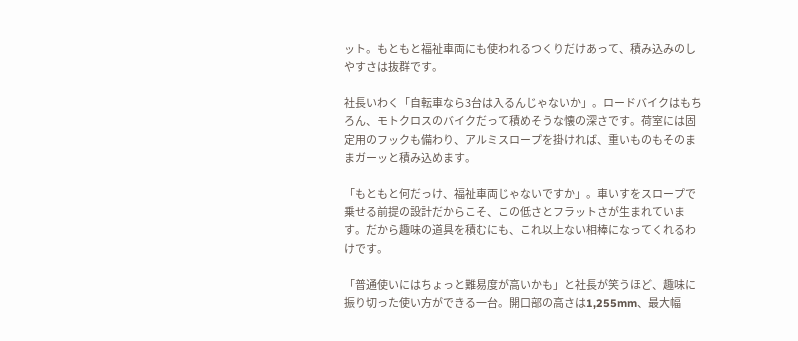ット。もともと福祉車両にも使われるつくりだけあって、積み込みのしやすさは抜群です。

社長いわく「自転車なら3台は入るんじゃないか」。ロードバイクはもちろん、モトクロスのバイクだって積めそうな懐の深さです。荷室には固定用のフックも備わり、アルミスロープを掛ければ、重いものもそのままガーッと積み込めます。

「もともと何だっけ、福祉車両じゃないですか」。車いすをスロープで乗せる前提の設計だからこそ、この低さとフラットさが生まれています。だから趣味の道具を積むにも、これ以上ない相棒になってくれるわけです。

「普通使いにはちょっと難易度が高いかも」と社長が笑うほど、趣味に振り切った使い方ができる一台。開口部の高さは1,255mm、最大幅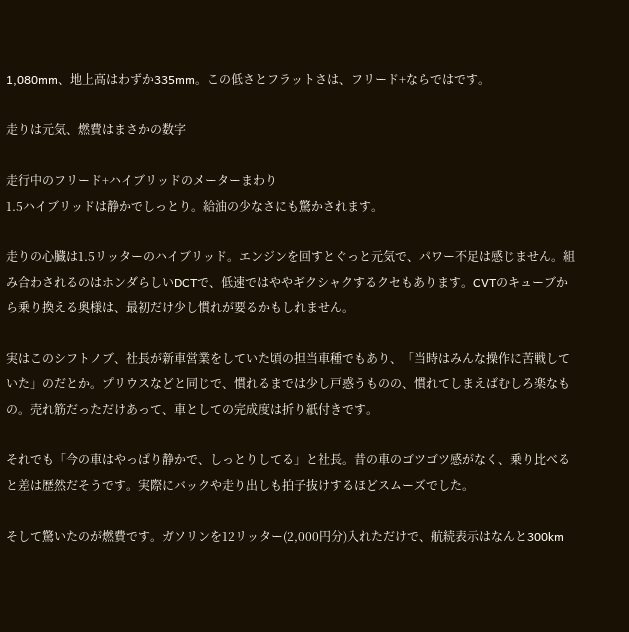1,080mm、地上高はわずか335mm。この低さとフラットさは、フリード+ならではです。

走りは元気、燃費はまさかの数字

走行中のフリード+ハイブリッドのメーターまわり
1.5ハイブリッドは静かでしっとり。給油の少なさにも驚かされます。

走りの心臓は1.5リッターのハイブリッド。エンジンを回すとぐっと元気で、パワー不足は感じません。組み合わされるのはホンダらしいDCTで、低速ではややギクシャクするクセもあります。CVTのキューブから乗り換える奥様は、最初だけ少し慣れが要るかもしれません。

実はこのシフトノブ、社長が新車営業をしていた頃の担当車種でもあり、「当時はみんな操作に苦戦していた」のだとか。プリウスなどと同じで、慣れるまでは少し戸惑うものの、慣れてしまえばむしろ楽なもの。売れ筋だっただけあって、車としての完成度は折り紙付きです。

それでも「今の車はやっぱり静かで、しっとりしてる」と社長。昔の車のゴツゴツ感がなく、乗り比べると差は歴然だそうです。実際にバックや走り出しも拍子抜けするほどスムーズでした。

そして驚いたのが燃費です。ガソリンを12リッター(2,000円分)入れただけで、航続表示はなんと300km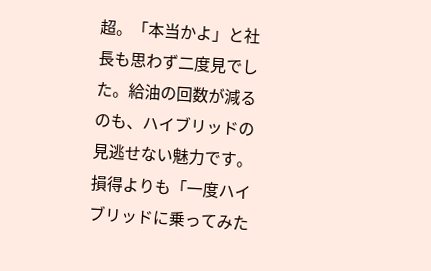超。「本当かよ」と社長も思わず二度見でした。給油の回数が減るのも、ハイブリッドの見逃せない魅力です。損得よりも「一度ハイブリッドに乗ってみた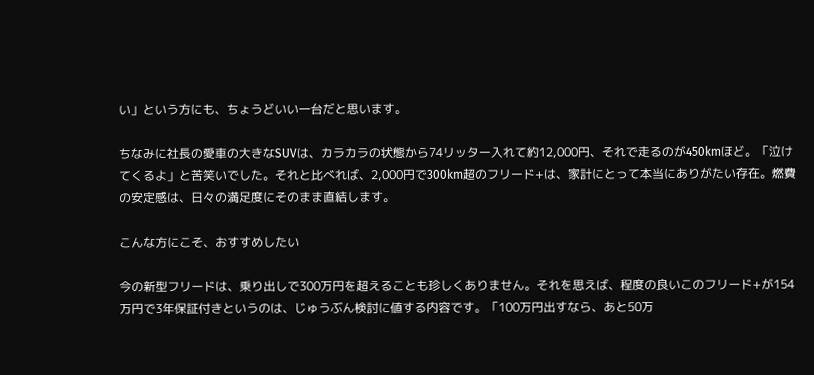い」という方にも、ちょうどいい一台だと思います。

ちなみに社長の愛車の大きなSUVは、カラカラの状態から74リッター入れて約12,000円、それで走るのが450kmほど。「泣けてくるよ」と苦笑いでした。それと比べれば、2,000円で300km超のフリード+は、家計にとって本当にありがたい存在。燃費の安定感は、日々の満足度にそのまま直結します。

こんな方にこそ、おすすめしたい

今の新型フリードは、乗り出しで300万円を超えることも珍しくありません。それを思えば、程度の良いこのフリード+が154万円で3年保証付きというのは、じゅうぶん検討に値する内容です。「100万円出すなら、あと50万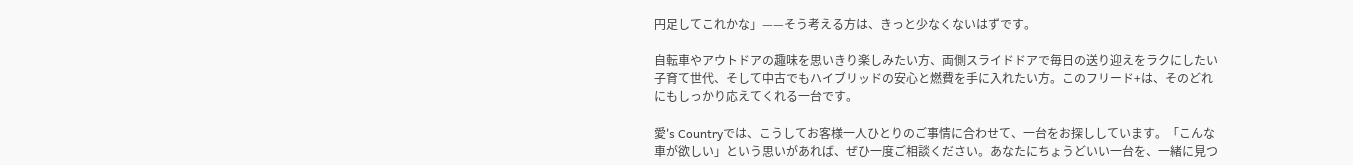円足してこれかな」——そう考える方は、きっと少なくないはずです。

自転車やアウトドアの趣味を思いきり楽しみたい方、両側スライドドアで毎日の送り迎えをラクにしたい子育て世代、そして中古でもハイブリッドの安心と燃費を手に入れたい方。このフリード+は、そのどれにもしっかり応えてくれる一台です。

愛's Countryでは、こうしてお客様一人ひとりのご事情に合わせて、一台をお探ししています。「こんな車が欲しい」という思いがあれば、ぜひ一度ご相談ください。あなたにちょうどいい一台を、一緒に見つ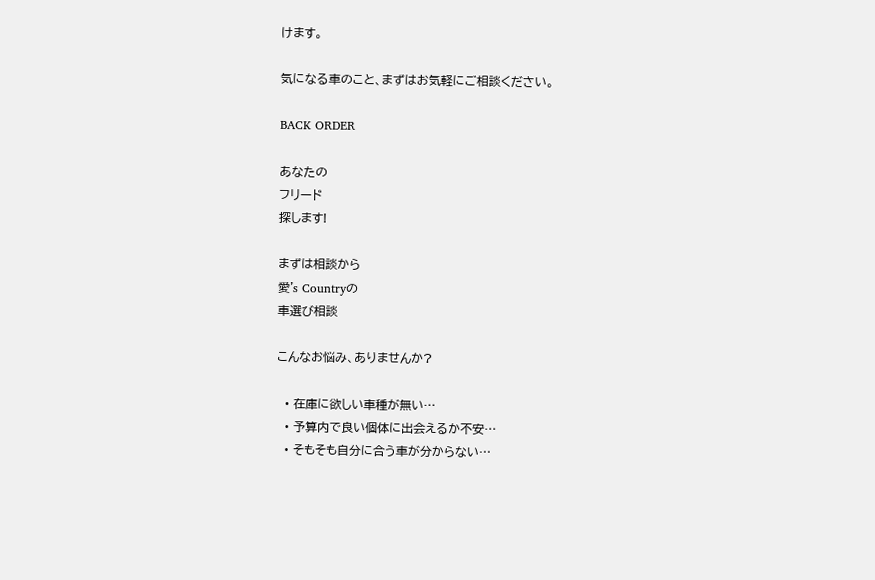けます。

気になる車のこと、まずはお気軽にご相談ください。

BACK ORDER

あなたの
フリード
探します!

まずは相談から
愛's Countryの
車選び相談

こんなお悩み、ありませんか?

  • 在庫に欲しい車種が無い…
  • 予算内で良い個体に出会えるか不安…
  • そもそも自分に合う車が分からない…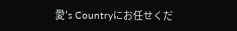愛's Countryにお任せくだ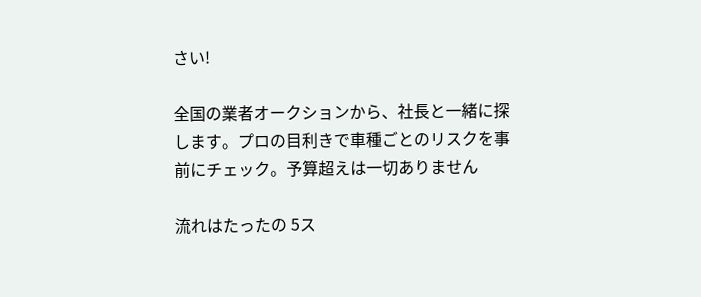さい!

全国の業者オークションから、社長と一緒に探します。プロの目利きで車種ごとのリスクを事前にチェック。予算超えは一切ありません

流れはたったの 5ス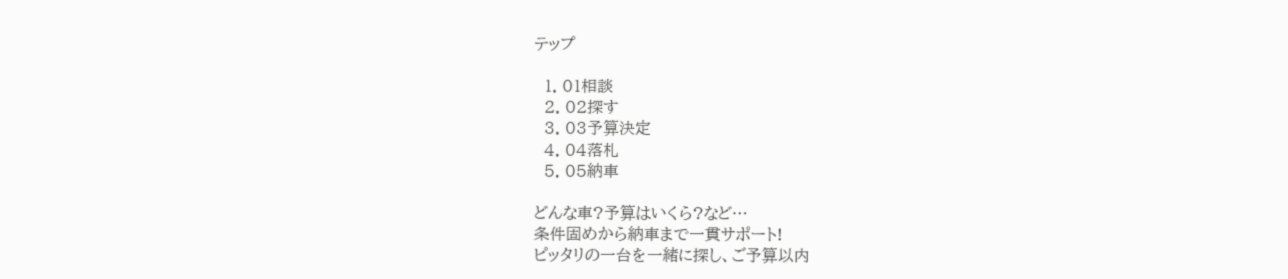テップ

  1. 01相談
  2. 02探す
  3. 03予算決定
  4. 04落札
  5. 05納車

どんな車?予算はいくら?など…
条件固めから納車まで一貫サポート!
ピッタリの一台を一緒に探し、ご予算以内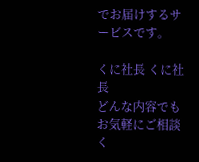でお届けするサービスです。

くに社長 くに社長
どんな内容でもお気軽にご相談く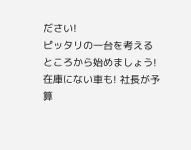ださい!
ピッタリの一台を考えるところから始めましょう!
在庫にない車も! 社長が予算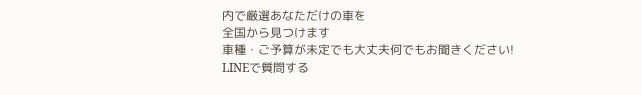内で厳選あなただけの車を
全国から見つけます
車種・ご予算が未定でも大丈夫何でもお聞きください!
LINEで質問する